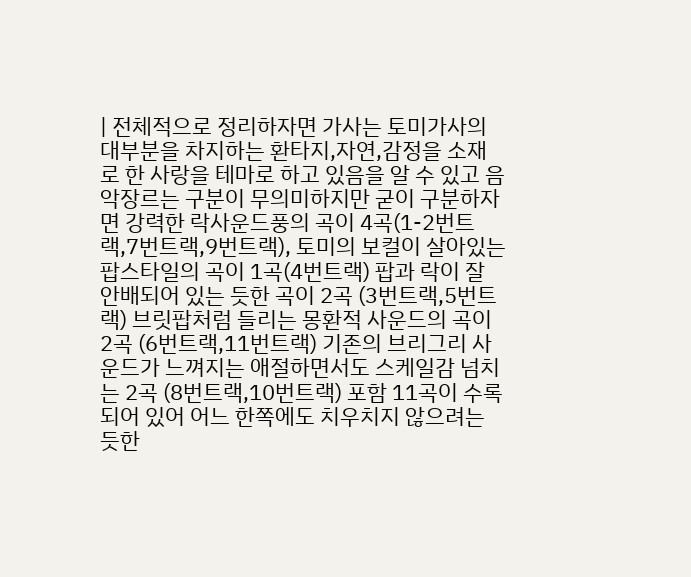| 전체적으로 정리하자면 가사는 토미가사의 대부분을 차지하는 환타지,자연,감정을 소재로 한 사랑을 테마로 하고 있음을 알 수 있고 음악장르는 구분이 무의미하지만 굳이 구분하자면 강력한 락사운드풍의 곡이 4곡(1-2번트랙,7번트랙,9번트랙), 토미의 보컬이 살아있는 팝스타일의 곡이 1곡(4번트랙) 팝과 락이 잘 안배되어 있는 듯한 곡이 2곡 (3번트랙,5번트랙) 브릿팝처럼 들리는 몽환적 사운드의 곡이 2곡 (6번트랙,11번트랙) 기존의 브리그리 사운드가 느껴지는 애절하면서도 스케일감 넘치는 2곡 (8번트랙,10번트랙) 포함 11곡이 수록되어 있어 어느 한쪽에도 치우치지 않으려는 듯한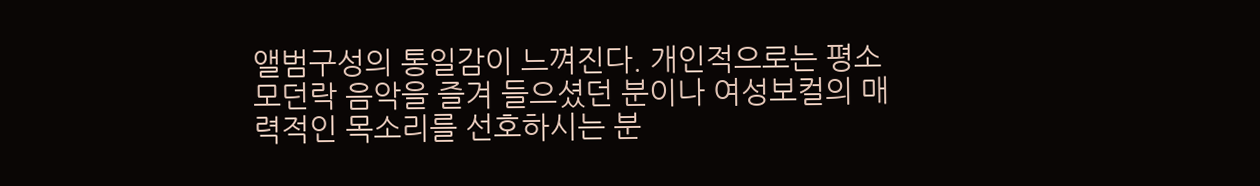앨범구성의 통일감이 느껴진다. 개인적으로는 평소 모던락 음악을 즐겨 들으셨던 분이나 여성보컬의 매력적인 목소리를 선호하시는 분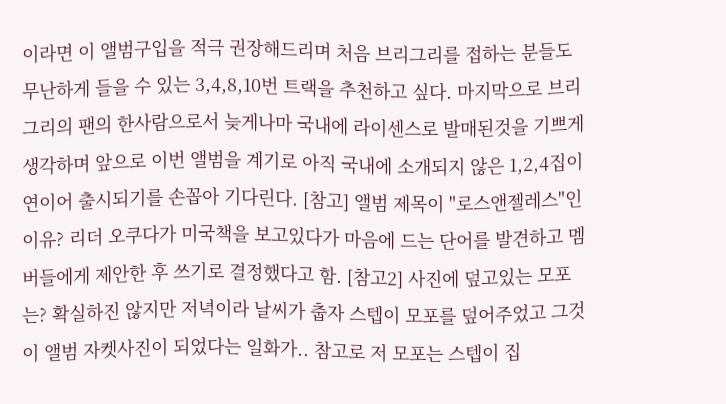이라면 이 앨범구입을 적극 권장해드리며 처음 브리그리를 접하는 분들도 무난하게 들을 수 있는 3,4,8,10번 트랙을 추천하고 싶다. 마지막으로 브리그리의 팬의 한사람으로서 늦게나마 국내에 라이센스로 발매된것을 기쁘게 생각하며 앞으로 이번 앨범을 계기로 아직 국내에 소개되지 않은 1,2,4집이 연이어 출시되기를 손꼽아 기다린다. [참고] 앨범 제목이 "로스앤젤레스"인 이유? 리더 오쿠다가 미국책을 보고있다가 마음에 드는 단어를 발견하고 멤버들에게 제안한 후 쓰기로 결정했다고 함. [참고2] 사진에 덮고있는 모포는? 확실하진 않지만 저녁이라 날씨가 춥자 스텝이 모포를 덮어주었고 그것이 앨범 자켓사진이 되었다는 일화가.. 참고로 저 모포는 스텝이 집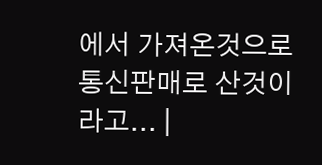에서 가져온것으로 통신판매로 산것이라고... |